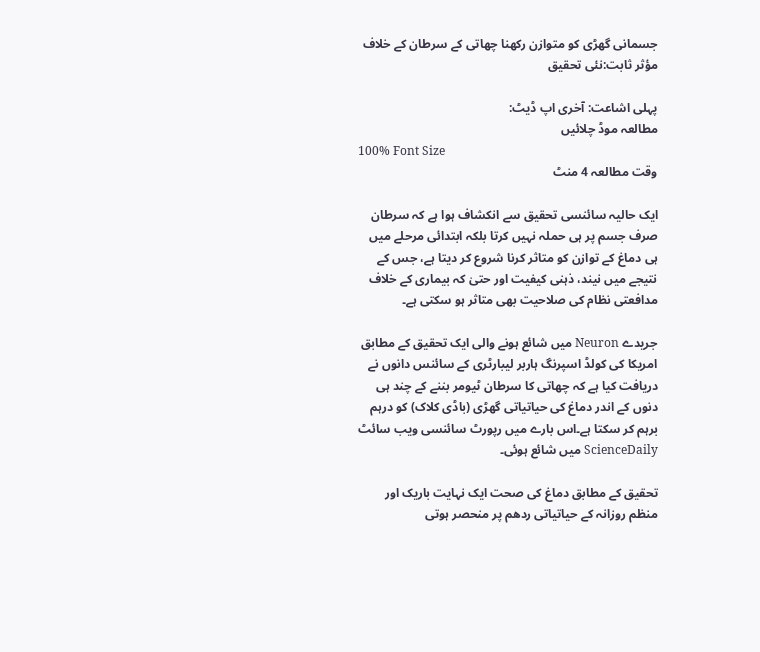جسمانی گھڑی کو متوازن رکھنا چھاتی کے سرطان کے خلاف مؤثر ثابت:نئی تحقیق

پہلی اشاعت: آخری اپ ڈیٹ:
مطالعہ موڈ چلائیں
100% Font Size
وقت مطالعہ 4 منٹ

ایک حالیہ سائنسی تحقیق سے انکشاف ہوا ہے کہ سرطان صرف جسم پر ہی حملہ نہیں کرتا بلکہ ابتدائی مرحلے میں ہی دماغ کے توازن کو متاثر کرنا شروع کر دیتا ہے، جس کے نتیجے میں نیند، ذہنی کیفیت اور حتیٰ کہ بیماری کے خلاف مدافعتی نظام کی صلاحیت بھی متاثر ہو سکتی ہے۔

جریدے Neuron میں شائع ہونے والی ایک تحقیق کے مطابق امریکا کی کولڈ اسپرنگ ہاربر لیبارٹری کے سائنس دانوں نے دریافت کیا ہے کہ چھاتی کا سرطان ٹیومر بننے کے چند ہی دنوں کے اندر دماغ کی حیاتیاتی گھڑی (باڈی کلاک) کو درہم برہم کر سکتا ہے۔اس بارے میں رپورٹ سائنسی ویب سائٹ ScienceDaily میں شائع ہوئی۔

تحقیق کے مطابق دماغ کی صحت ایک نہایت باریک اور منظم روزانہ کے حیاتیاتی ردھم پر منحصر ہوتی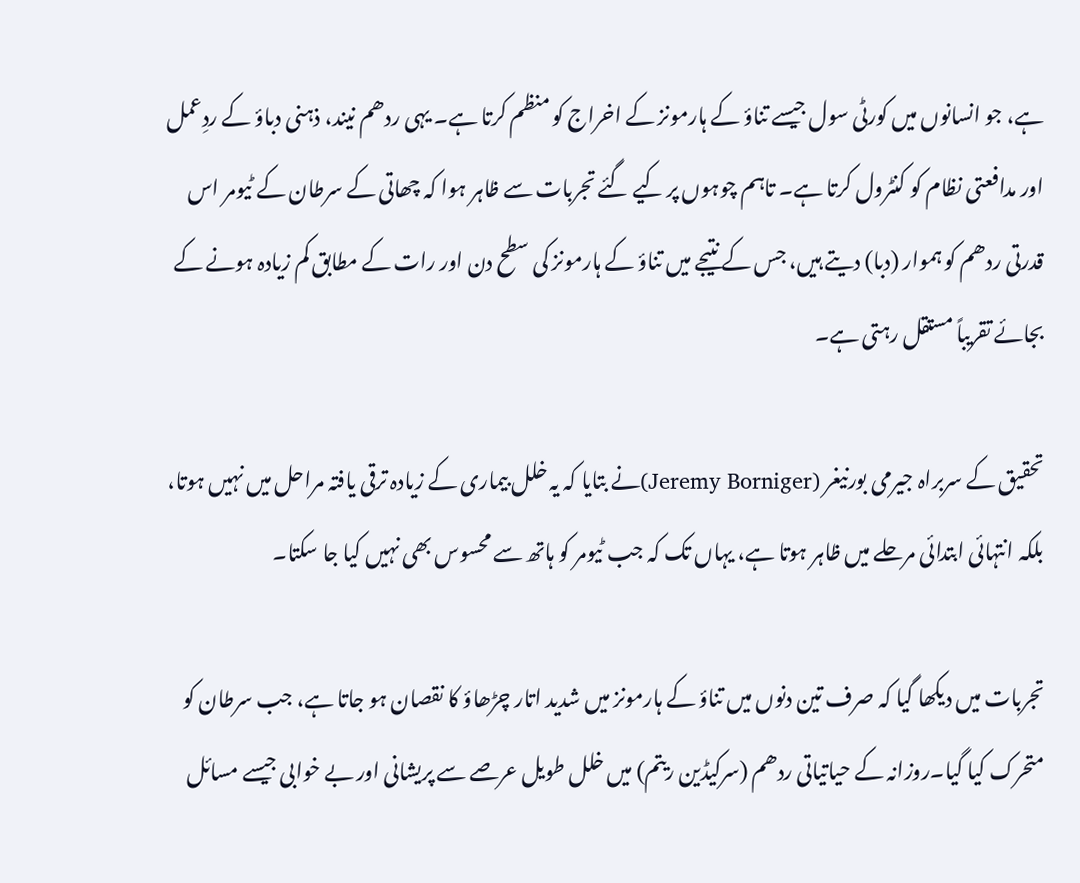ہے، جو انسانوں میں کورٹی سول جیسے تناؤ کے ہارمونز کے اخراج کو منظم کرتا ہے۔ یہی ردھم نیند، ذہنی دباؤ کے ردِعمل اور مدافعتی نظام کو کنٹرول کرتا ہے۔ تاہم چوہوں پر کیے گئے تجربات سے ظاہر ہوا کہ چھاتی کے سرطان کے ٹیومر اس قدرتی ردھم کو ہموار (دبا) دیتے ہیں، جس کے نتیجے میں تناؤ کے ہارمونز کی سطح دن اور رات کے مطابق کم زیادہ ہونے کے بجائے تقریباً مستقل رہتی ہے۔

تحقیق کے سربراہ جیرمی بورنیغر (Jeremy Borniger)نے بتایا کہ یہ خلل بیماری کے زیادہ ترقی یافتہ مراحل میں نہیں ہوتا، بلکہ انتہائی ابتدائی مرحلے میں ظاہر ہوتا ہے، یہاں تک کہ جب ٹیومر کو ہاتھ سے محسوس بھی نہیں کیا جا سکتا۔

تجربات میں دیکھا گیا کہ صرف تین دنوں میں تناؤ کے ہارمونز میں شدید اتار چڑھاؤ کا نقصان ہو جاتا ہے، جب سرطان کو متحرک کیا گیا۔روزانہ کے حیاتیاتی ردھم (سرکیڈین ریتم) میں خلل طویل عرصے سے پریشانی اور بے خوابی جیسے مسائل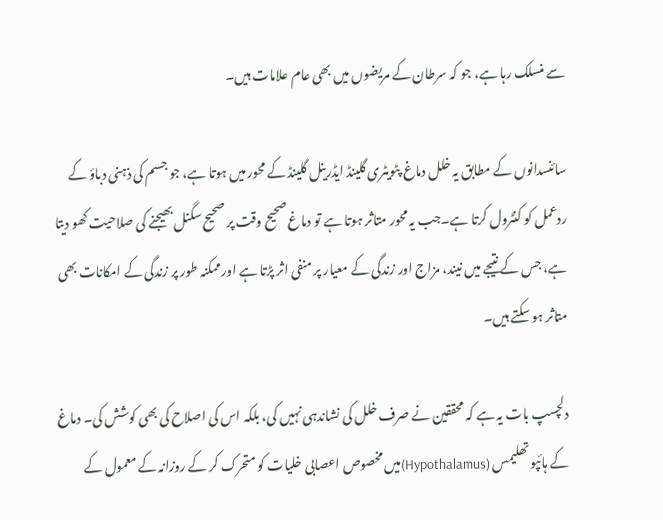سے منسلک رہا ہے، جو کہ سرطان کے مریضوں میں بھی عام علامات ہیں۔

سائنسدانوں کے مطابق یہ خلل دماغ پٹویٹری گلینڈ ایڈرینل گلینڈ کے محور میں ہوتا ہے، جو جسم کی ذہنی دباؤ کے ردعمل کو کنٹرول کرتا ہے۔جب یہ محور متاثر ہوتا ہے تو دماغ صحیح وقت پر صحیح سگنل بھیجنے کی صلاحیت کھو دیتا ہے، جس کے نتیجے میں نیند، مزاج اور زندگی کے معیار پر منفی اثر پڑتا ہے اور ممکنہ طور پر زندگی کے امکانات بھی متاثر ہو سکتے ہیں۔

دلچسپ بات یہ ہے کہ محققین نے صرف خلل کی نشاندہی نہیں کی، بلکہ اس کی اصلاح کی بھی کوشش کی۔ دماغ کے ہائپو تھلیمس (Hypothalamus)میں مخصوص اعصابی خلیات کو متحرک کر کے روزانہ کے معمول کے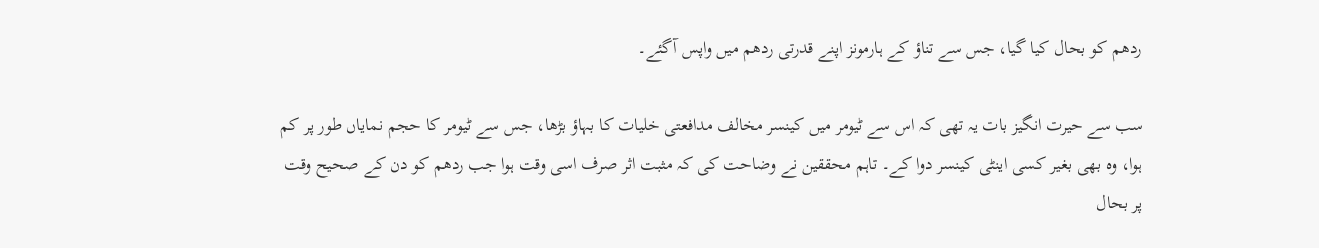ردھم کو بحال کیا گیا، جس سے تناؤ کے ہارمونز اپنے قدرتی ردھم میں واپس آگئے۔

سب سے حیرت انگیز بات یہ تھی کہ اس سے ٹیومر میں کینسر مخالف مدافعتی خلیات کا بہاؤ بڑھا، جس سے ٹیومر کا حجم نمایاں طور پر کم ہوا، وہ بھی بغیر کسی اینٹی کینسر دوا کے۔ تاہم محققین نے وضاحت کی کہ مثبت اثر صرف اسی وقت ہوا جب ردھم کو دن کے صحیح وقت پر بحال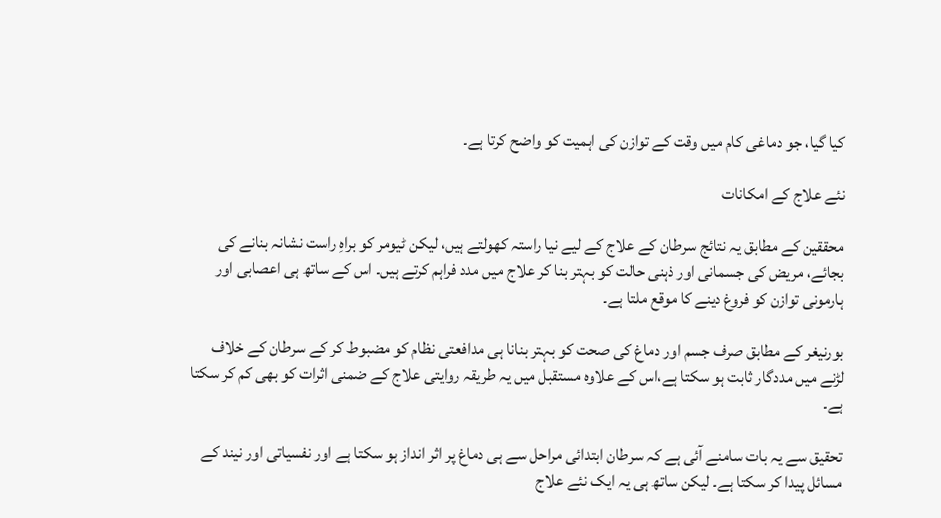کیا گیا، جو دماغی کام میں وقت کے توازن کی اہمیت کو واضح کرتا ہے۔

نئے علاج کے امکانات

محققین کے مطابق یہ نتائج سرطان کے علاج کے لیے نیا راستہ کھولتے ہیں، لیکن ٹیومر کو براہِ راست نشانہ بنانے کی بجائے، مریض کی جسمانی اور ذہنی حالت کو بہتر بنا کر علاج میں مدد فراہم کرتے ہیں۔ اس کے ساتھ ہی اعصابی اور ہارمونی توازن کو فروغ دینے کا موقع ملتا ہے۔

بورنیغر کے مطابق صرف جسم اور دماغ کی صحت کو بہتر بنانا ہی مدافعتی نظام کو مضبوط کر کے سرطان کے خلاف لڑنے میں مددگار ثابت ہو سکتا ہے،اس کے علاوہ مستقبل میں یہ طریقہ روایتی علاج کے ضمنی اثرات کو بھی کم کر سکتا ہے۔

تحقیق سے یہ بات سامنے آئی ہے کہ سرطان ابتدائی مراحل سے ہی دماغ پر اثر انداز ہو سکتا ہے اور نفسیاتی اور نیند کے مسائل پیدا کر سکتا ہے۔ لیکن ساتھ ہی یہ ایک نئے علاج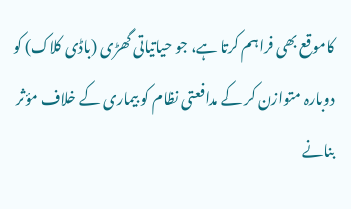کاموقع بھی فراہم کرتا ہے، جو حیاتیاتی گھڑی (باڈی کلاک) کو دوبارہ متوازن کر کے مدافعتی نظام کو بیماری کے خلاف مؤثر بنانے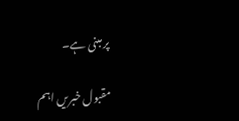پر مبنی ہے۔

مقبول خبریں اہم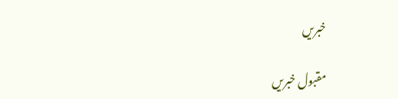خبریں

مقبول خبریں